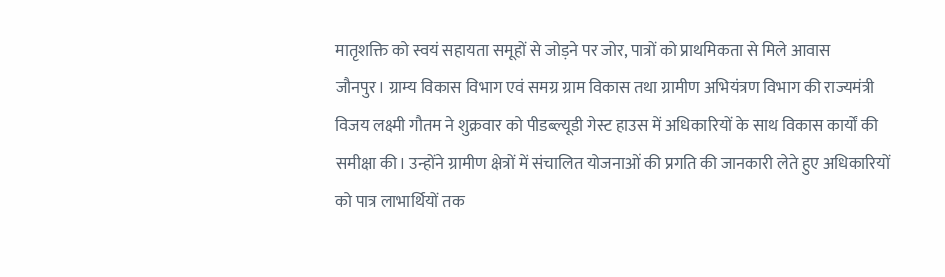मातृशक्ति को स्वयं सहायता समूहों से जोड़ने पर जोर, पात्रों को प्राथमिकता से मिले आवास
जौनपुर। ग्राम्य विकास विभाग एवं समग्र ग्राम विकास तथा ग्रामीण अभियंत्रण विभाग की राज्यमंत्री विजय लक्ष्मी गौतम ने शुक्रवार को पीडब्ल्यूडी गेस्ट हाउस में अधिकारियों के साथ विकास कार्यों की समीक्षा की। उन्होंने ग्रामीण क्षेत्रों में संचालित योजनाओं की प्रगति की जानकारी लेते हुए अधिकारियों को पात्र लाभार्थियों तक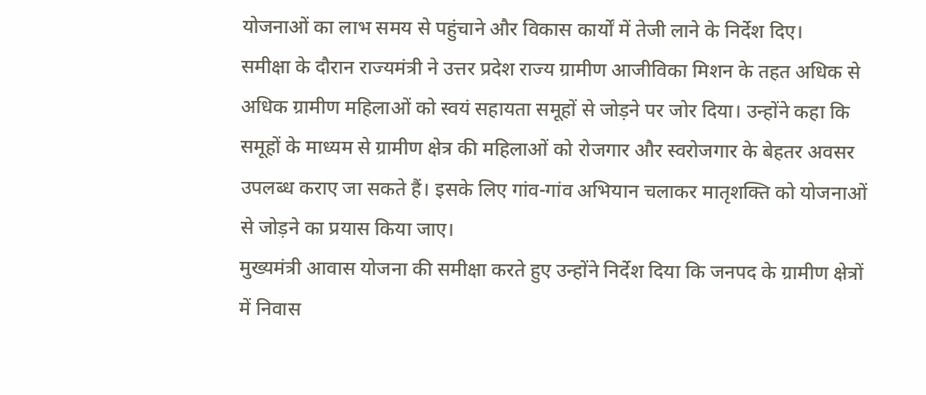योजनाओं का लाभ समय से पहुंचाने और विकास कार्यों में तेजी लाने के निर्देश दिए।
समीक्षा के दौरान राज्यमंत्री ने उत्तर प्रदेश राज्य ग्रामीण आजीविका मिशन के तहत अधिक से अधिक ग्रामीण महिलाओं को स्वयं सहायता समूहों से जोड़ने पर जोर दिया। उन्होंने कहा कि समूहों के माध्यम से ग्रामीण क्षेत्र की महिलाओं को रोजगार और स्वरोजगार के बेहतर अवसर उपलब्ध कराए जा सकते हैं। इसके लिए गांव-गांव अभियान चलाकर मातृशक्ति को योजनाओं से जोड़ने का प्रयास किया जाए।
मुख्यमंत्री आवास योजना की समीक्षा करते हुए उन्होंने निर्देश दिया कि जनपद के ग्रामीण क्षेत्रों में निवास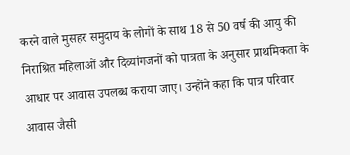करने वाले मुसहर समुदाय के लोगों के साथ 18 से 50 वर्ष की आयु की निराश्रित महिलाओं और दिव्यांगजनों को पात्रता के अनुसार प्राथमिकता के आधार पर आवास उपलब्ध कराया जाए। उन्होंने कहा कि पात्र परिवार आवास जैसी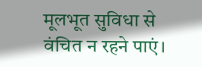मूलभूत सुविधा से वंचित न रहने पाएं।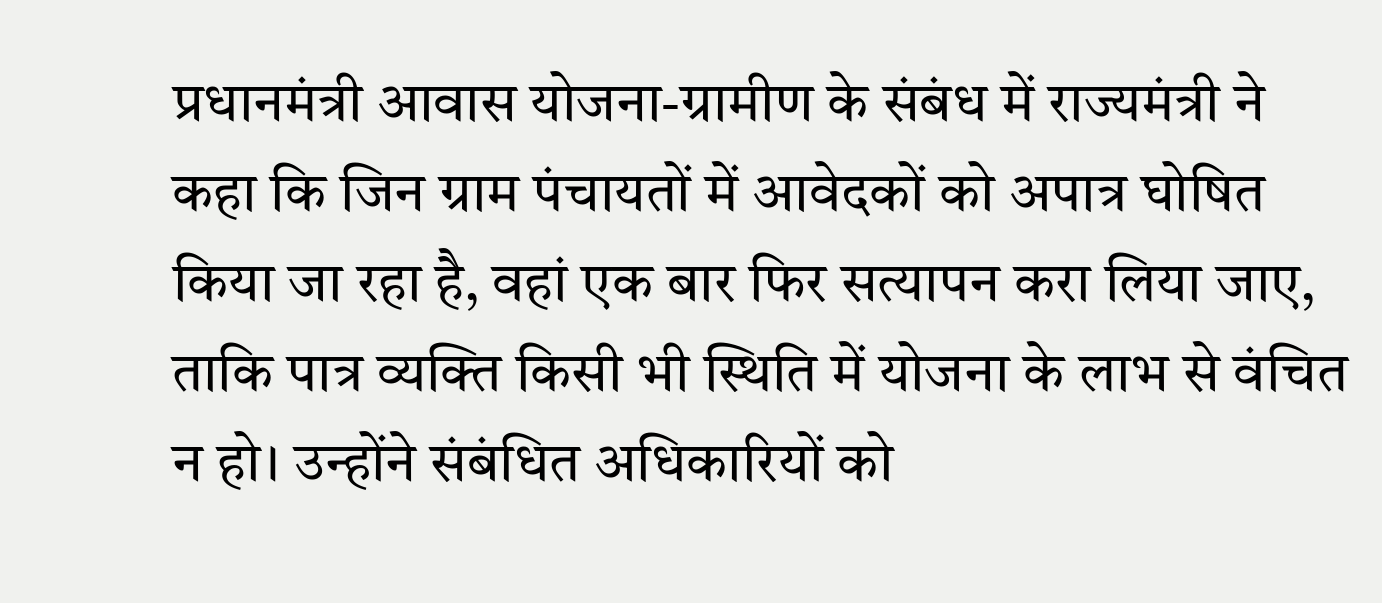प्रधानमंत्री आवास योजना-ग्रामीण के संबंध में राज्यमंत्री ने कहा कि जिन ग्राम पंचायतों में आवेदकों को अपात्र घोषित किया जा रहा है, वहां एक बार फिर सत्यापन करा लिया जाए, ताकि पात्र व्यक्ति किसी भी स्थिति में योजना के लाभ से वंचित न हो। उन्होंने संबंधित अधिकारियों को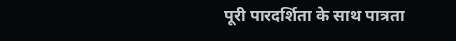पूरी पारदर्शिता के साथ पात्रता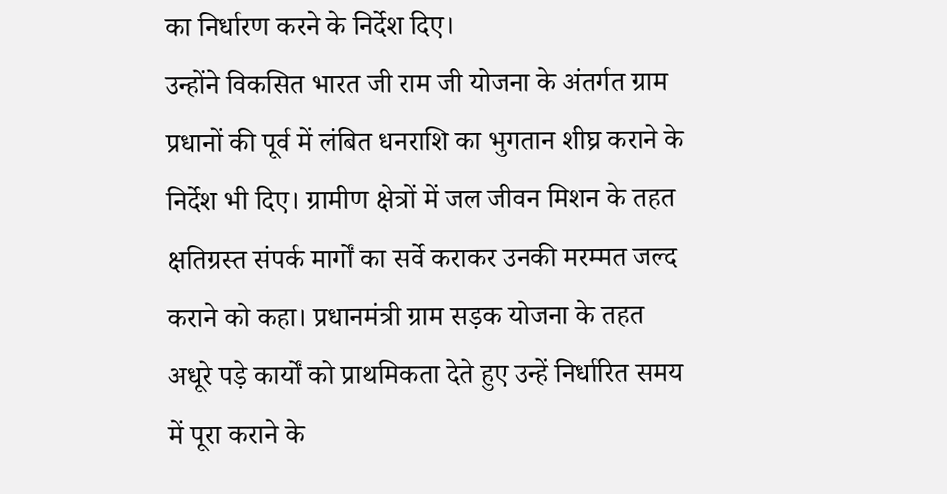का निर्धारण करने के निर्देश दिए।
उन्होंने विकसित भारत जी राम जी योजना के अंतर्गत ग्राम प्रधानों की पूर्व में लंबित धनराशि का भुगतान शीघ्र कराने के निर्देश भी दिए। ग्रामीण क्षेत्रों में जल जीवन मिशन के तहत क्षतिग्रस्त संपर्क मार्गों का सर्वे कराकर उनकी मरम्मत जल्द कराने को कहा। प्रधानमंत्री ग्राम सड़क योजना के तहत अधूरे पड़े कार्यों को प्राथमिकता देते हुए उन्हें निर्धारित समय में पूरा कराने के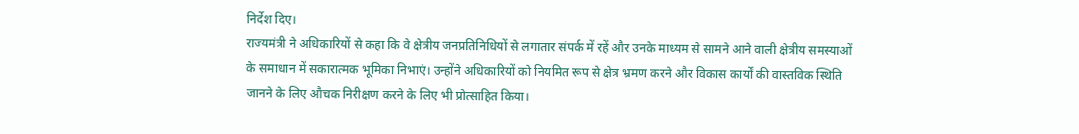निर्देश दिए।
राज्यमंत्री ने अधिकारियों से कहा कि वे क्षेत्रीय जनप्रतिनिधियों से लगातार संपर्क में रहें और उनके माध्यम से सामने आने वाली क्षेत्रीय समस्याओं के समाधान में सकारात्मक भूमिका निभाएं। उन्होंने अधिकारियों को नियमित रूप से क्षेत्र भ्रमण करने और विकास कार्यों की वास्तविक स्थिति जानने के लिए औचक निरीक्षण करने के लिए भी प्रोत्साहित किया।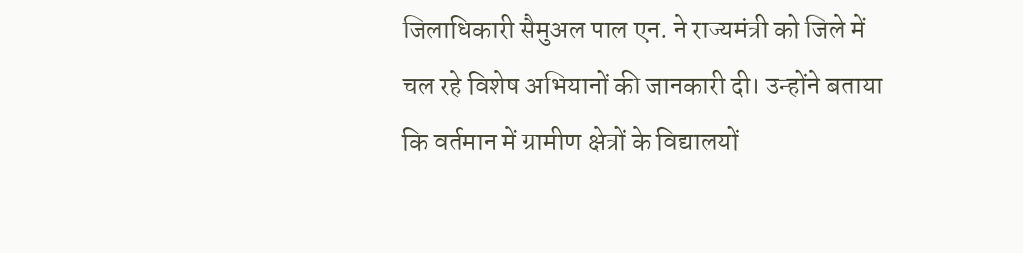जिलाधिकारी सैमुअल पाल एन. ने राज्यमंत्री को जिले में चल रहे विशेष अभियानों की जानकारी दी। उन्होंने बताया कि वर्तमान में ग्रामीण क्षेत्रों के विद्यालयों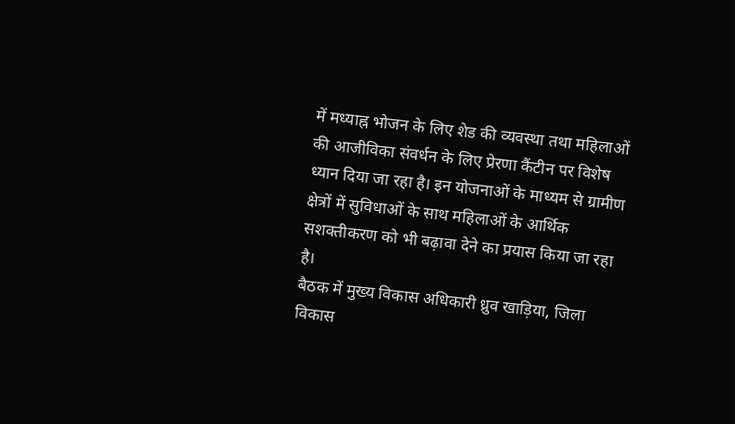में मध्याह्न भोजन के लिए शेड की व्यवस्था तथा महिलाओं की आजीविका संवर्धन के लिए प्रेरणा कैंटीन पर विशेष ध्यान दिया जा रहा है। इन योजनाओं के माध्यम से ग्रामीण क्षेत्रों में सुविधाओं के साथ महिलाओं के आर्थिक सशक्तीकरण को भी बढ़ावा देने का प्रयास किया जा रहा है।
बैठक में मुख्य विकास अधिकारी ध्रुव खाड़िया, जिला विकास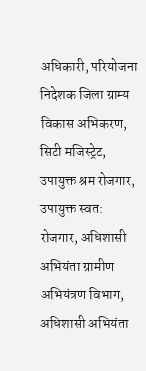अधिकारी, परियोजना निदेशक जिला ग्राम्य विकास अभिकरण, सिटी मजिस्ट्रेट, उपायुक्त श्रम रोजगार, उपायुक्त स्वत: रोजगार, अधिशासी अभियंता ग्रामीण अभियंत्रण विभाग, अधिशासी अभियंता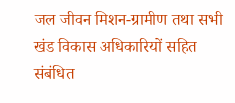जल जीवन मिशन-ग्रामीण तथा सभी खंड विकास अधिकारियों सहित संबंधित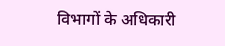विभागों के अधिकारी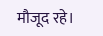मौजूद रहे।